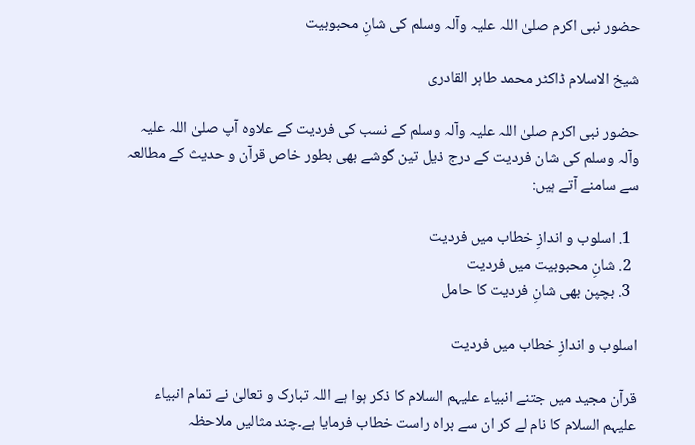حضور نبی اکرم صلیٰ اللہ علیہ وآلہ وسلم کی شانِ محبوبیت

شیخ الاسلام ڈاکٹر محمد طاہر القادری

حضور نبی اکرم صلیٰ اللہ علیہ وآلہ وسلم کے نسب کی فردیت کے علاوہ آپ صلیٰ اللہ علیہ وآلہ وسلم کی شان فردیت کے درج ذیل تین گوشے بھی بطور خاص قرآن و حدیث کے مطالعہ سے سامنے آتے ہیں:

  1. اسلوب و اندازِ خطاب میں فردیت
  2. شانِ محبوبیت میں فردیت
  3. بچپن بھی شانِ فردیت کا حامل

اسلوب و اندازِ خطاب میں فردیت

قرآن مجید میں جتنے انبیاء علیہم السلام کا ذکر ہوا ہے اللہ تبارک و تعالیٰ نے تمام انبیاء علیہم السلام کا نام لے کر ان سے براہ راست خطاب فرمایا ہے۔چند مثالیں ملاحظہ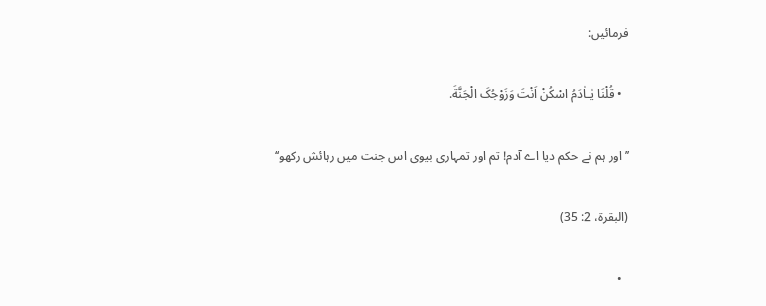فرمائیں:

  • قُلْنَا يٰـاٰدَمُ اسْکُنْ اَنْتَ وَزَوْجُکَ الْجَنَّةَ.

’’اور ہم نے حکم دیا اے آدم! تم اور تمہاری بیوی اس جنت میں رہائش رکھو‘‘

(البقرة، 2: 35)

  •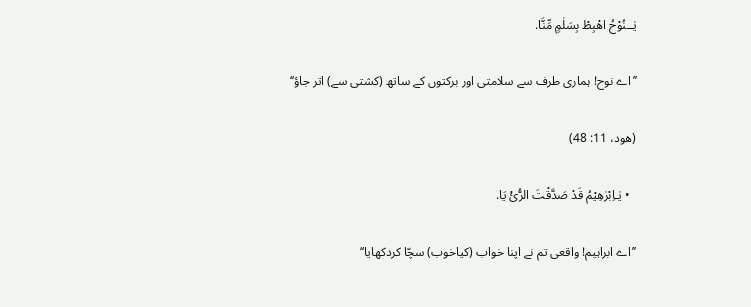يٰــنُوْحُ اهْبِطْ بِسَلٰمٍ مِّنَّا.

’’اے نوح! ہماری طرف سے سلامتی اور برکتوں کے ساتھ (کشتی سے) اتر جاؤ‘‘

(هود، 11: 48)

  • يٰـاِبْرٰهِيْمُ قَدْ صَدَّقْتَ الرُّئْ يَا.

’’اے ابراہیم! واقعی تم نے اپنا خواب (کیاخوب) سچّا کردکھایا‘‘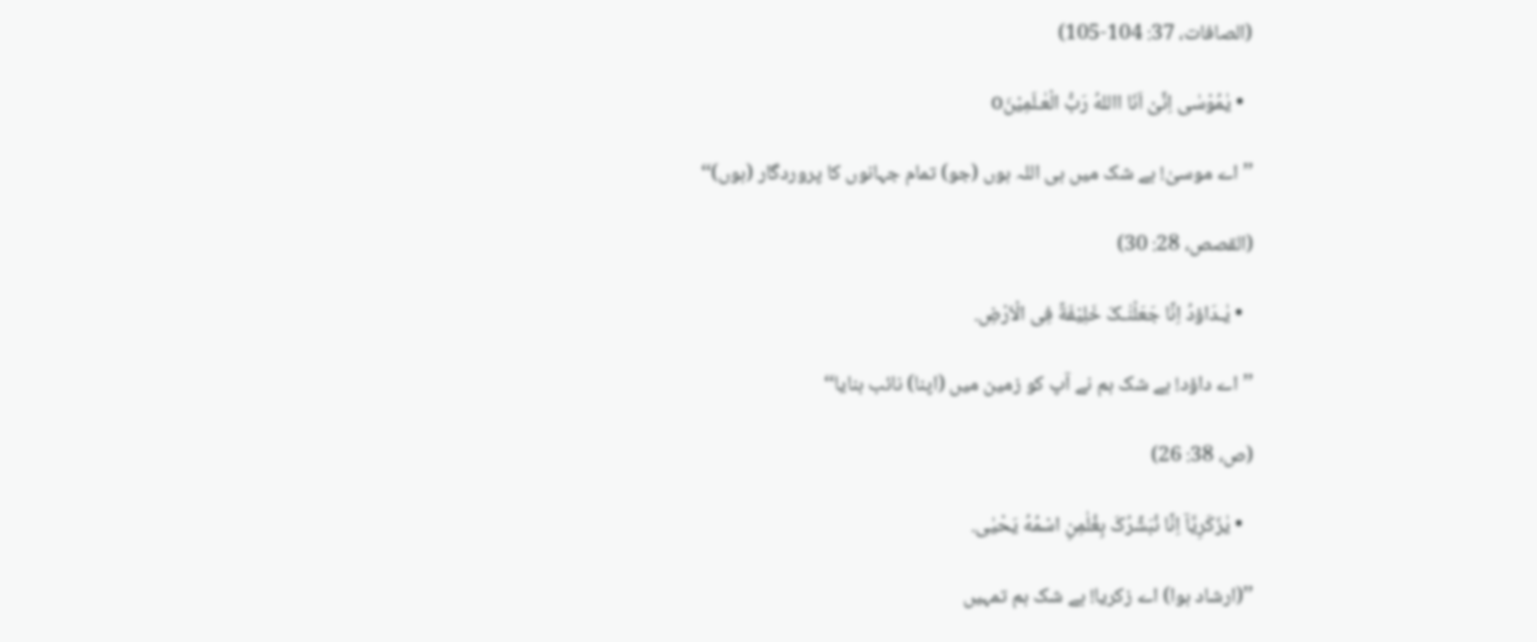(الصافات، 37: 104-105)

  • يٰمُوْسٰی اِنِّیْ اَنَا االلهُ رَبُّ الْعٰـلَمِيْنَo

’’اے موسیٰ! بے شک میں ہی اللہ ہوں (جو) تمام جہانوں کا پروردگار (ہوں)‘‘

(القصص، 28: 30)

  • يٰـدَاؤدُ اِنَّا جَعَلْنٰـکَ خَلِيْفَةً فِی الْاَرْضِ.

’’اے داؤد! بے شک ہم نے آپ کو زمین میں (اپنا) نائب بنایا‘‘

(ص، 38: 26)

  • يٰزَکَرِيَّآ اِنَّا نُبَشِّرُکَ بِغُلٰمِنِ اسْمُهُ يَحْيٰی.

’’(ارشاد ہوا) اے زکریا! بے شک ہم تمہیں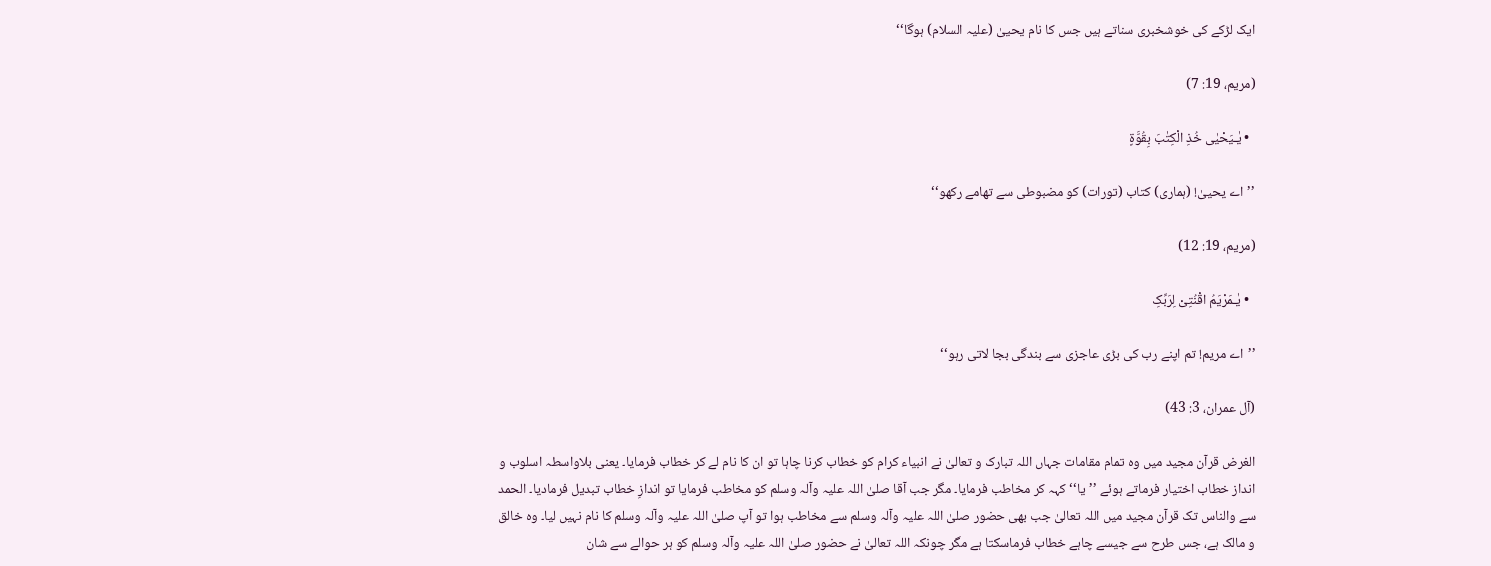ایک لڑکے کی خوشخبری سناتے ہیں جس کا نام یحییٰ (علیہ السلام) ہوگا‘‘

(مريم، 19: 7)

  • يٰـيَحْيٰی خُذِ الْکِتٰبَ بِقُوَّةٍ

’’اے یحییٰ! (ہماری) کتاب (تورات) کو مضبوطی سے تھامے رکھو‘‘

(مريم، 19: 12)

  • يٰـمَرْيَمُ اقْنُتِیْ لِرَبِّکِ

’’اے مریم! تم اپنے رب کی بڑی عاجزی سے بندگی بجا لاتی رہو‘‘

(آل عمران، 3: 43)

الغرض قرآن مجید میں وہ تمام مقامات جہاں اللہ تبارک و تعالیٰ نے انبیاء کرام کو خطاب کرنا چاہا تو ان کا نام لے کر خطاب فرمایا۔ یعنی بلاواسطہ اسلوب و انداز خطاب اختیار فرماتے ہوئے ’’یا‘‘ کہہ کر مخاطب فرمایا۔ مگر جب آقا صلیٰ اللہ علیہ وآلہ وسلم کو مخاطب فرمایا تو اندازِ خطاب تبدیل فرمادیا۔ الحمد سے والناس تک قرآن مجید میں اللہ تعالیٰ جب بھی حضور صلیٰ اللہ علیہ وآلہ وسلم سے مخاطب ہوا تو آپ صلیٰ اللہ علیہ وآلہ وسلم کا نام نہیں لیا۔ وہ خالق و مالک ہے، جس طرح سے جیسے چاہے خطاب فرماسکتا ہے مگر چونکہ اللہ تعالیٰ نے حضور صلیٰ اللہ علیہ وآلہ وسلم کو ہر حوالے سے شان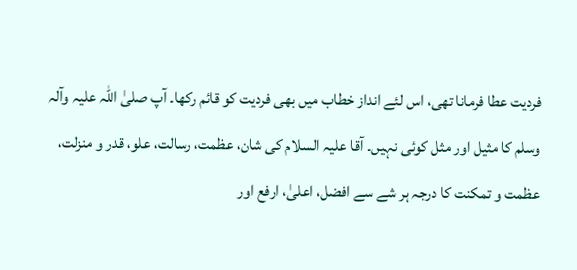فردیت عطا فرمانا تھی، اس لئے انداز خطاب میں بھی فردیت کو قائم رکھا۔ آپ صلیٰ اللہ علیہ وآلہ وسلم کا مثیل اور مثل کوئی نہیں۔ آقا علیہ السلام کی شان، عظمت، رسالت، علو، قدر و منزلت، عظمت و تمکنت کا درجہ ہر شے سے افضل، اعلیٰ، ارفع اور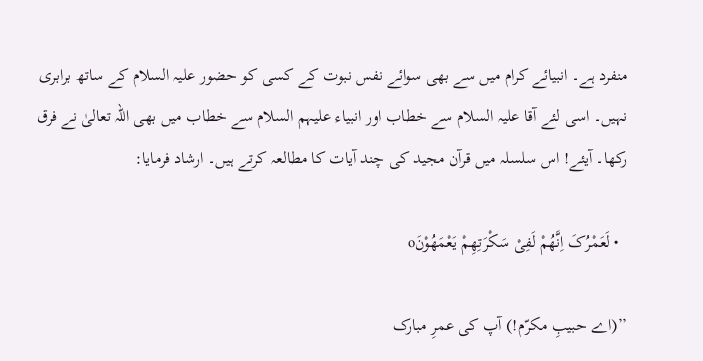منفرد ہے۔ انبیائے کرام میں سے بھی سوائے نفس نبوت کے کسی کو حضور علیہ السلام کے ساتھ برابری نہیں۔ اسی لئے آقا علیہ السلام سے خطاب اور انبیاء علیہم السلام سے خطاب میں بھی اللہ تعالیٰ نے فرق رکھا۔ آیئے! اس سلسلہ میں قرآن مجید کی چند آیات کا مطالعہ کرتے ہیں۔ ارشاد فرمایا:

  • لَعَمْرُکَ اِنَّهُمْ لَفِیْ سَکْرَتِهِمْ يَعْمَهُوْنَo

’’(اے حبیبِ مکرّم!) آپ کی عمرِ مبارک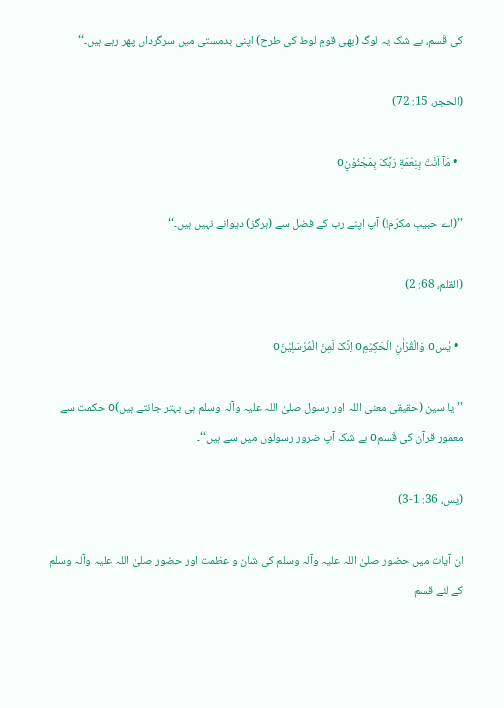کی قَسم، بے شک یہ لوگ (بھی قومِ لوط کی طرح) اپنی بدمستی میں سرگرداں پھر رہے ہیں۔‘‘

(الحجر، 15: 72)

  • مَآ اَنْتَ بِنِعْمَةِ رَبِّکَ بِمَجْنُوْنٍo

’’(اے حبیبِ مکرّم!) آپ اپنے رب کے فضل سے (ہرگز) دیوانے نہیں ہیں۔‘‘

(القلم، 68: 2)

  • يٰسo وَالْقُرْاٰنِ الْحَکِيْمِo اِنَّکَ لَمِنَ الْمُرْسَلِيْنَo

’’یا سین (حقیقی معنی اللہ اور رسول صلیٰ اللہ علیہ وآلہ وسلم ہی بہتر جانتے ہیں)o حکمت سے معمور قرآن کی قَسمo بے شک آپ ضرور رسولوں میں سے ہیں‘‘۔

(يس، 36: 1-3)

ان آیات میں حضور صلیٰ اللہ علیہ وآلہ وسلم کی شان و عظمت اور حضور صلیٰ اللہ علیہ وآلہ وسلم کے لئے قسم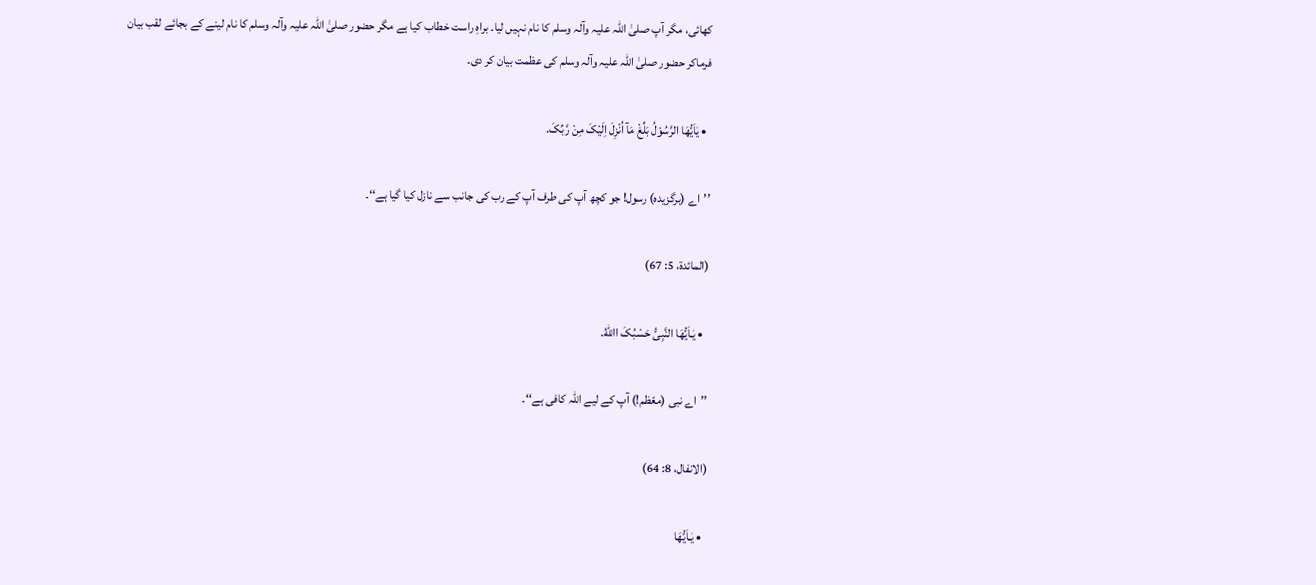کھائی، مگر آپ صلیٰ اللہ علیہ وآلہ وسلم کا نام نہیں لیا۔ براہِ راست خطاب کیا ہے مگر حضور صلیٰ اللہ علیہ وآلہ وسلم کا نام لینے کے بجائے لقب بیان فرماکر حضور صلیٰ اللہ علیہ وآلہ وسلم کی عظمت بیان کر دی۔

  • يٰاَيُّهَا الرَّسُوْلُ بَلِّغْ مَآ اُنْزِلَ اِلَيْکَ مِنْ رَّبِّکَ.

’’اے (برگزیدہ) رسول! جو کچھ آپ کی طرف آپ کے رب کی جانب سے نازل کیا گیا ہے‘‘۔

(المائدة، 5: 67)

  • يٰـاَيُّهَا النَّبِیُّ حَسْبُکَ االلهُ.

’’اے نبی (معّظم!) آپ کے لیے اللہ کافی ہے‘‘۔

(الانفال، 8: 64)

  • يٰـاَيُّهَا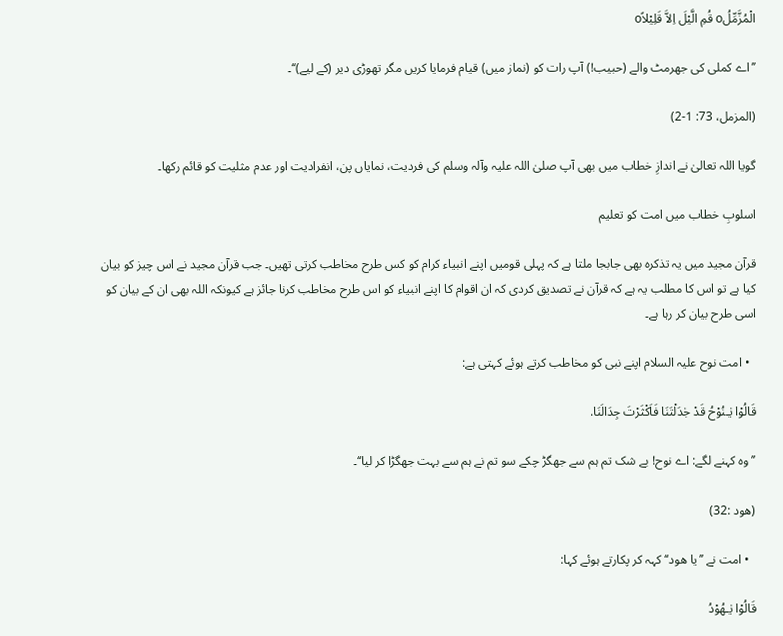الْمُزَّمِّلُo قُمِ الَّيْلَ اِلاَّ قَلِيْلاًo

’’اے کملی کی جھرمٹ والے (حبیب!) آپ رات کو (نماز میں) قیام فرمایا کریں مگر تھوڑی دیر (کے لیے)‘‘۔

(المزمل، 73: 1-2)

گویا اللہ تعالیٰ نے اندازِ خطاب میں بھی آپ صلیٰ اللہ علیہ وآلہ وسلم کی فردیت، نمایاں پن، انفرادیت اور عدم مثلیت کو قائم رکھا۔

اسلوبِ خطاب میں امت کو تعلیم

قرآن مجید میں یہ تذکرہ بھی جابجا ملتا ہے کہ پہلی قومیں اپنے انبیاء کرام کو کس طرح مخاطب کرتی تھیں۔ جب قرآن مجید نے اس چیز کو بیان کیا ہے تو اس کا مطلب یہ ہے کہ قرآن نے تصدیق کردی کہ ان اقوام کا اپنے انبیاء کو اس طرح مخاطب کرنا جائز ہے کیونکہ اللہ بھی ان کے بیان کو اسی طرح بیان کر رہا ہے۔

  • امت نوح علیہ السلام اپنے نبی کو مخاطب کرتے ہوئے کہتی ہے:

قَالُوْا يٰـنُوْحُ قَدْ جٰدَلْتَنَا فَاَکْثَرْتَ جِدَالَنَا.

’’وہ کہنے لگے: اے نوح! بے شک تم ہم سے جھگڑ چکے سو تم نے ہم سے بہت جھگڑا کر لیا‘‘۔

(هود :32)

  • امت نے ’’یا ھود‘‘ کہہ کر پکارتے ہوئے کہا:

قَالُوْا يٰـهُوْدُ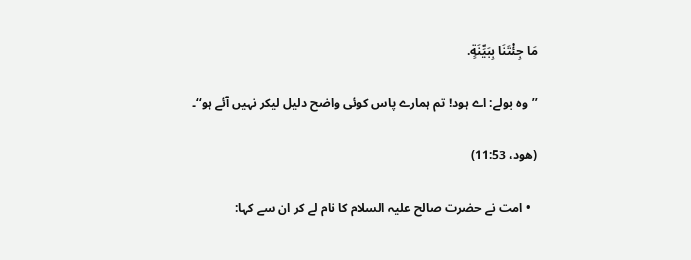مَا جِئْتَنَا بِبَيِّنَةٍ.

’’وہ بولے: اے ہود! تم ہمارے پاس کوئی واضح دلیل لیکر نہیں آئے ہو‘‘۔

(هود، 11:53)

  • امت نے حضرت صالح علیہ السلام کا نام لے کر ان سے کہا: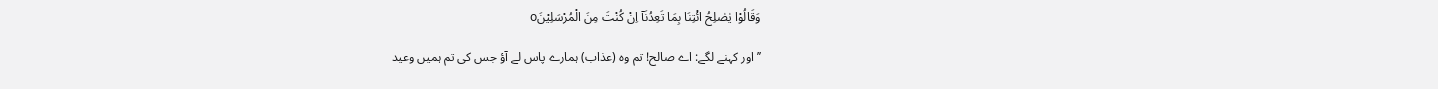وَقَالُوْا يٰصٰلِحُ ائْتِنَا بِمَا تَعِدُنَآ اِنْ کُنْتَ مِنَ الْمُرْسَلِيْنَo

’’اور کہنے لگے: اے صالح! تم وہ (عذاب) ہمارے پاس لے آؤ جس کی تم ہمیں وعید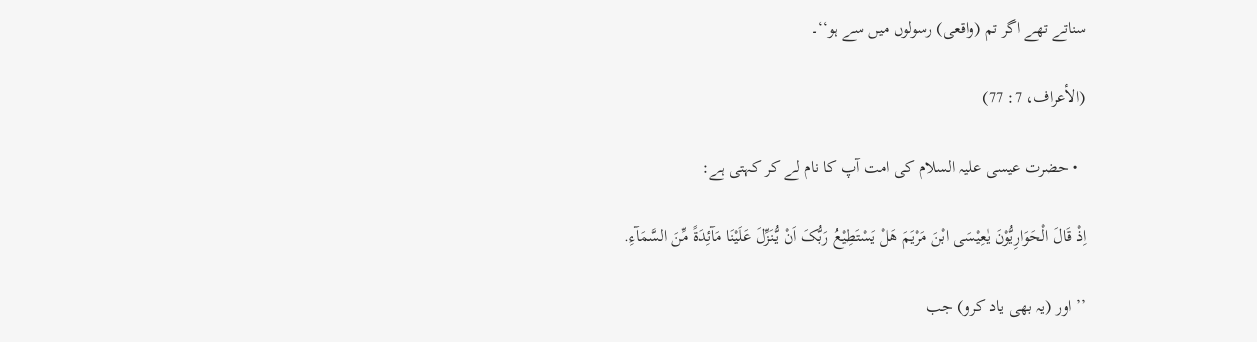سناتے تھے اگر تم (واقعی) رسولوں میں سے ہو‘‘۔

(الأعراف، 7: 77)

  • حضرت عیسی علیہ السلام کی امت آپ کا نام لے کر کہتی ہے:

اِذْ قَالَ الْحَوَارِيُّوْنَ يٰعِيْسَی ابْنَ مَرْيَمَ هَلْ يَسْتَطِيْعُ رَبُّکَ اَنْ يُّنَزِّلَ عَلَيْنَا مَآئِدَةً مِّنَ السَّمَآءِ.

’’اور (یہ بھی یاد کرو) جب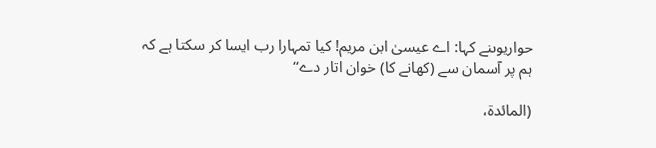حواریوںنے کہا: اے عیسیٰ ابن مریم! کیا تمہارا رب ایسا کر سکتا ہے کہ ہم پر آسمان سے (کھانے کا) خوان اتار دے‘‘

(المائدة،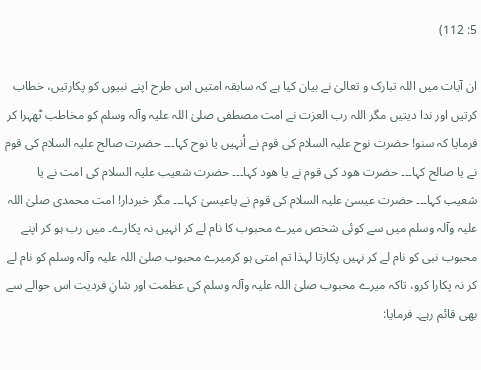5: 112)

ان آیات میں اللہ تبارک و تعالیٰ نے بیان کیا ہے کہ سابقہ امتیں اس طرح اپنے نبیوں کو پکارتیں، خطاب کرتیں اور ندا دیتیں مگر اللہ رب العزت نے امت مصطفی صلیٰ اللہ علیہ وآلہ وسلم کو مخاطب ٹھہرا کر فرمایا کہ سنو! حضرت نوح علیہ السلام کی قوم نے اُنہیں یا نوح کہا۔۔۔ حضرت صالح علیہ السلام کی قوم نے یا صالح کہا۔۔۔ حضرت ھود کی قوم نے یا ھود کہا۔۔۔ حضرت شعیب علیہ السلام کی امت نے یا شعیب کہا۔۔۔ حضرت عیسیٰ علیہ السلام کی قوم نے یاعیسیٰ کہا۔۔۔ مگر خبردار! امت محمدی صلیٰ اللہ علیہ وآلہ وسلم میں سے کوئی شخص میرے محبوب کا نام لے کر انہیں نہ پکارے۔ میں رب ہو کر اپنے محبوب نبی کو نام لے کر نہیں پکارتا لہذا تم امتی ہو کرمیرے محبوب صلیٰ اللہ علیہ وآلہ وسلم کو نام لے کر نہ پکارا کرو، تاکہ میرے محبوب صلیٰ اللہ علیہ وآلہ وسلم کی عظمت اور شانِ فردیت اس حوالے سے بھی قائم رہے۔ فرمایا: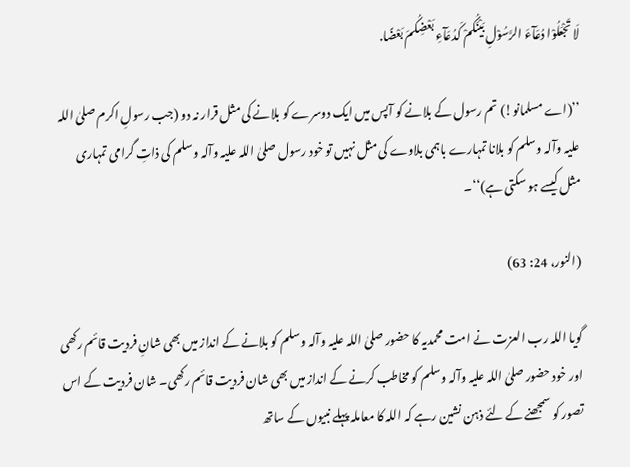لَا تَجْعَلُوْا دُعَآءَ الرَّسُوْلِ بَيْنَکُمْ کَدُعَآءِ بَعْضِکُمَ بَعْضًا.

’’(اے مسلمانو!) تم رسول کے بلانے کو آپس میں ایک دوسرے کو بلانے کی مثل قرار نہ دو (جب رسولِ اکرم صلیٰ اللہ علیہ وآلہ وسلم کو بلانا تمہارے باہمی بلاوے کی مثل نہیں تو خود رسول صلیٰ اللہ علیہ وآلہ وسلم کی ذاتِ گرامی تمہاری مثل کیسے ہو سکتی ہے)‘‘۔

(النور، 24: 63)

گویا اللہ رب العزت نے امت محمدیہ کا حضور صلیٰ اللہ علیہ وآلہ وسلم کو بلانے کے انداز میں بھی شانِ فردیت قائم رکھی اور خود حضور صلیٰ اللہ علیہ وآلہ وسلم کو مخاطب کرنے کے انداز میں بھی شان فردیت قائم رکھی۔ شان فردیت کے اس تصور کو سمجھنے کے لئے ذہن نشین رہے کہ اللہ کا معاملہ پہلے نبیوں کے ساتھ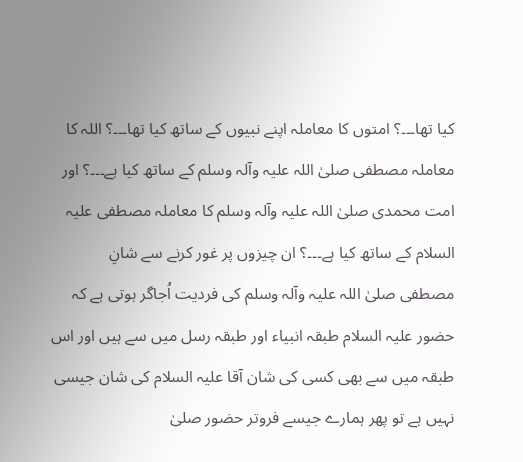کیا تھا۔۔۔؟ امتوں کا معاملہ اپنے نبیوں کے ساتھ کیا تھا۔۔۔؟ اللہ کا معاملہ مصطفی صلیٰ اللہ علیہ وآلہ وسلم کے ساتھ کیا ہے۔۔۔؟ اور امت محمدی صلیٰ اللہ علیہ وآلہ وسلم کا معاملہ مصطفی علیہ السلام کے ساتھ کیا ہے۔۔۔؟ ان چیزوں پر غور کرنے سے شانِ مصطفی صلیٰ اللہ علیہ وآلہ وسلم کی فردیت اُجاگر ہوتی ہے کہ حضور علیہ السلام طبقہ انبیاء اور طبقہ رسل میں سے ہیں اور اس طبقہ میں سے بھی کسی کی شان آقا علیہ السلام کی شان جیسی نہیں ہے تو پھر ہمارے جیسے فروتر حضور صلیٰ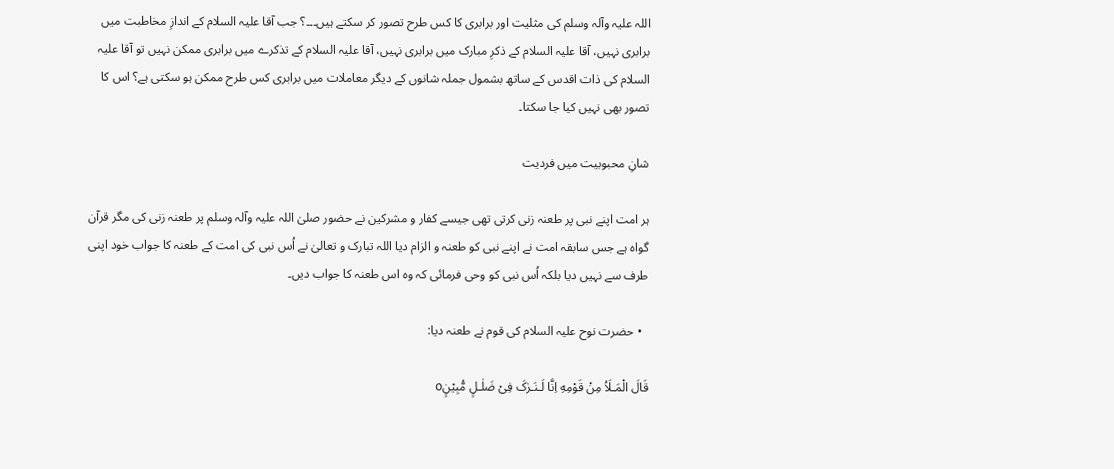اللہ علیہ وآلہ وسلم کی مثلیت اور برابری کا کس طرح تصور کر سکتے ہیں۔۔۔؟ جب آقا علیہ السلام کے اندازِ مخاطبت میں برابری نہیں، آقا علیہ السلام کے ذکرِ مبارک میں برابری نہیں، آقا علیہ السلام کے تذکرے میں برابری ممکن نہیں تو آقا علیہ السلام کی ذات اقدس کے ساتھ بشمول جملہ شانوں کے دیگر معاملات میں برابری کس طرح ممکن ہو سکتی ہے؟ اس کا تصور بھی نہیں کیا جا سکتا۔

شانِ محبوبیت میں فردیت

ہر امت اپنے نبی پر طعنہ زنی کرتی تھی جیسے کفار و مشرکین نے حضور صلیٰ اللہ علیہ وآلہ وسلم پر طعنہ زنی کی مگر قرآن گواہ ہے جس سابقہ امت نے اپنے نبی کو طعنہ و الزام دیا اللہ تبارک و تعالیٰ نے اُس نبی کی امت کے طعنہ کا جواب خود اپنی طرف سے نہیں دیا بلکہ اُس نبی کو وحی فرمائی کہ وہ اس طعنہ کا جواب دیں۔

  • حضرت نوح علیہ السلام کی قوم نے طعنہ دیا:

قَالَ الْمَـلَاُ مِنْ قَوْمِهِ اِنَّا لَـنَـرٰکَ فِیْ ضَلٰـلٍ مُّبِيْنٍo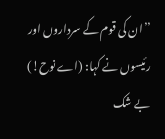’’ان کی قوم کے سرداروں اور رئیسوں نے کہا: (اے نوح!) بے شک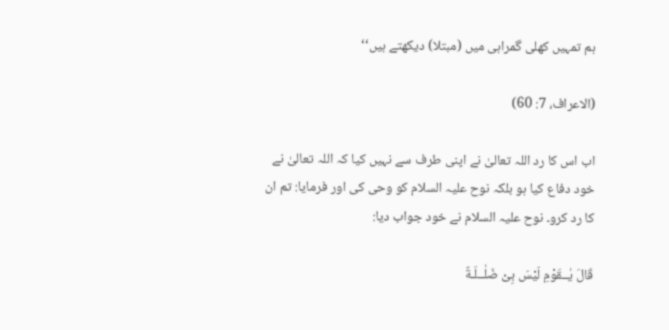ہم تمہیں کھلی گمراہی میں (مبتلا) دیکھتے ہیں‘‘

(الاعراف، 7: 60)

اب اس کا رد اللہ تعالیٰ نے اپنی طرف سے نہیں کیا کہ اللہ تعالیٰ نے خود دفاع کیا ہو بلکہ نوح علیہ السلام کو وحی کی اور فرمایا: تم ان کا رد کرو۔ نوح علیہ السلام نے خود جواب دیا:

قَالَ يٰــقَوْمِ لَيْسَ بِیْ ضَلٰــلَـةٌ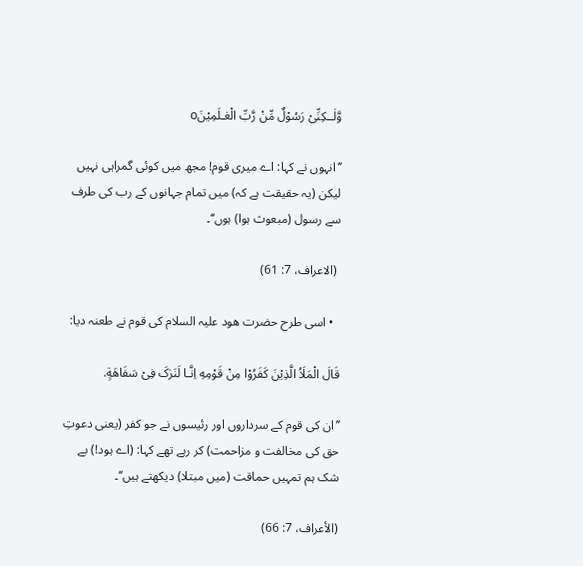وَّلٰــکِنِّیْ رَسُوْلٌ مِّنْ رَّبِّ الْعٰـلَمِيْنَo

’’انہوں نے کہا: اے میری قوم! مجھ میں کوئی گمراہی نہیں لیکن (یہ حقیقت ہے کہ) میں تمام جہانوں کے رب کی طرف سے رسول (مبعوث ہوا) ہوں‘‘۔

 (الاعراف، 7: 61)

  • اسی طرح حضرت ھود علیہ السلام کی قوم نے طعنہ دیا:

قَالَ الْمَلَاُ الَّذِيْنَ کَفَرُوْا مِنْ قَوْمِهِ اِنَّـا لَنَرٰکَ فِیْ سَفَاهَةٍ.

’’ان کی قوم کے سرداروں اور رئیسوں نے جو کفر (یعنی دعوتِ حق کی مخالفت و مزاحمت) کر رہے تھے کہا: (اے ہود!) بے شک ہم تمہیں حماقت (میں مبتلا) دیکھتے ہیں‘‘۔

(الأعراف، 7: 66)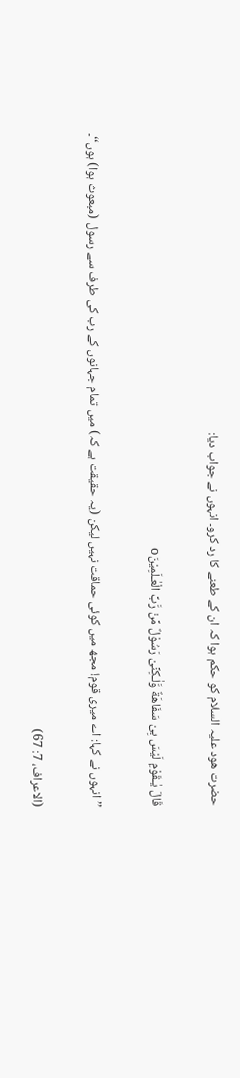حضرت ھود علیہ السلام کو حکم ہوا کہ ان کے طعنے کا رد کرو۔ انہوں نے جواب دیا:

قَالَ يٰـقَوْمِ لَيْسَ بِیْ سَفَاهَةٌ وَّلٰـکِنِّیْ رَسُوْلٌ مِّنْ رَّبِّ الْعٰـلَمِيْنَo

’’انہوں نے کہا: اے میری قوم! مجھ میں کوئی حماقت نہیں لیکن (یہ حقیقت ہے کہ) میں تمام جہانوں کے رب کی طرف سے رسول (مبعوث ہوا) ہوں‘‘۔

(الاعراف، 7: 67)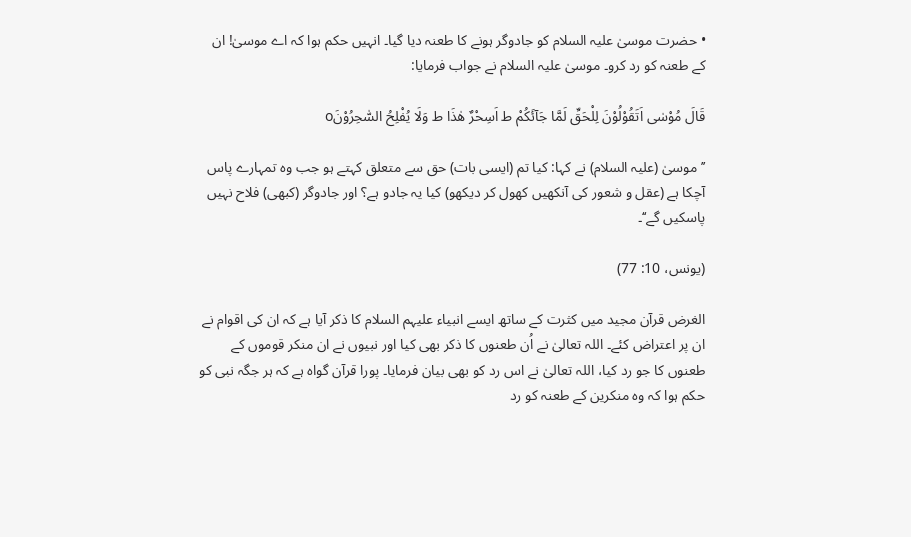• حضرت موسیٰ علیہ السلام کو جادوگر ہونے کا طعنہ دیا گیا۔ انہیں حکم ہوا کہ اے موسیٰ! ان کے طعنہ کو رد کرو۔ موسیٰ علیہ السلام نے جواب فرمایا:

قَالَ مُوْسٰی اَتَقُوْلُوْنَ لِلْحَقِّ لَمَّا جَآئَکُمْ ط اَسِحْرٌ هٰذَا ط وَلَا يُفْلِحُ السّٰحِرُوْنَo

’’موسیٰ (علیہ السلام) نے کہا: کیا تم (ایسی بات) حق سے متعلق کہتے ہو جب وہ تمہارے پاس آچکا ہے (عقل و شعور کی آنکھیں کھول کر دیکھو) کیا یہ جادو ہے؟ اور جادوگر (کبھی) فلاح نہیں پاسکیں گے‘‘۔

(يونس، 10: 77)

الغرض قرآن مجید میں کثرت کے ساتھ ایسے انبیاء علیہم السلام کا ذکر آیا ہے کہ ان کی اقوام نے ان پر اعتراض کئے۔ اللہ تعالیٰ نے اُن طعنوں کا ذکر بھی کیا اور نبیوں نے ان منکر قوموں کے طعنوں کا جو رد کیا، اللہ تعالیٰ نے اس رد کو بھی بیان فرمایا۔ پورا قرآن گواہ ہے کہ ہر جگہ نبی کو حکم ہوا کہ وہ منکرین کے طعنہ کو رد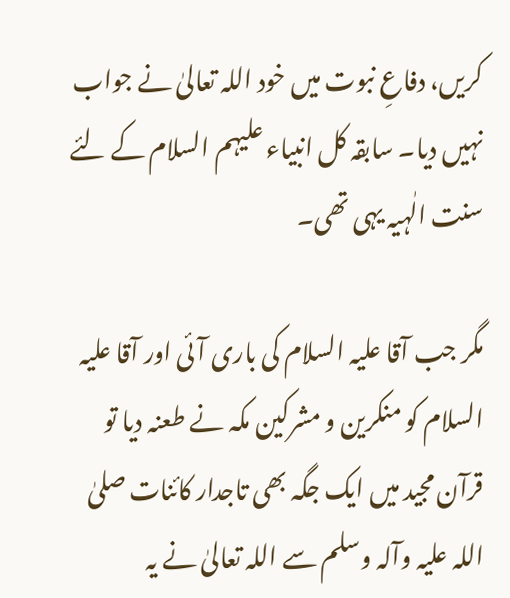کریں، دفاعِ نبوت میں خود اللہ تعالیٰ نے جواب نہیں دیا۔ سابقہ کل انبیاء علیہم السلام کے لئے سنت الٰہیہ یہی تھی۔

مگر جب آقا علیہ السلام کی باری آئی اور آقا علیہ السلام کو منکرین و مشرکین مکہ نے طعنہ دیا تو قرآن مجید میں ایک جگہ بھی تاجدار کائنات صلیٰ اللہ علیہ وآلہ وسلم سے اللہ تعالیٰ نے یہ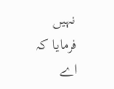نہیں فرمایا کہ اے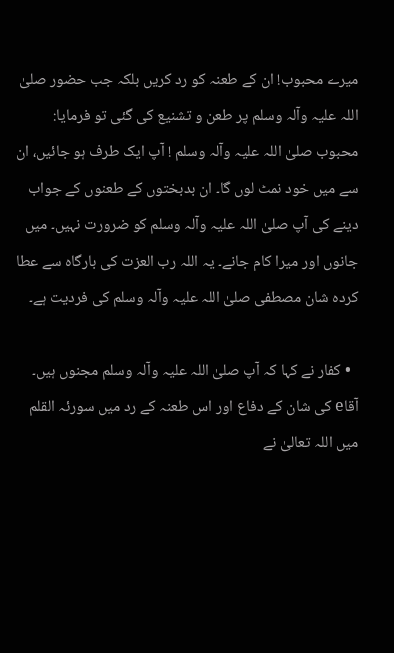میرے محبوب! ان کے طعنہ کو رد کریں بلکہ جب حضور صلیٰ اللہ علیہ وآلہ وسلم پر طعن و تشنیع کی گئی تو فرمایا: محبوب صلیٰ اللہ علیہ وآلہ وسلم ! آپ ایک طرف ہو جائیں، ان سے میں خود نمٹ لوں گا۔ ان بدبختوں کے طعنوں کے جواب دینے کی آپ صلیٰ اللہ علیہ وآلہ وسلم کو ضرورت نہیں۔ میں جانوں اور میرا کام جانے۔ یہ اللہ رب العزت کی بارگاہ سے عطا کردہ شان مصطفی صلیٰ اللہ علیہ وآلہ وسلم کی فردیت ہے۔

  • کفار نے کہا کہ آپ صلیٰ اللہ علیہ وآلہ وسلم مجنوں ہیں۔ آقاe کی شان کے دفاع اور اس طعنہ کے رد میں سورئہ القلم میں اللہ تعالیٰ نے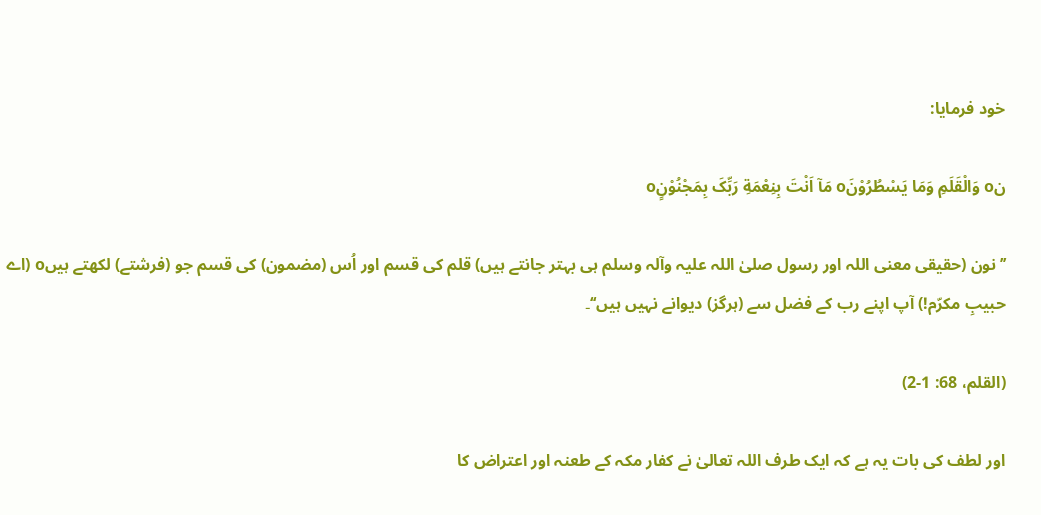خود فرمایا:

نo وَالْقَلَمِ وَمَا يَسْطُرُوْنَo مَآ اَنْتَ بِنِعْمَةِ رَبِّکَ بِمَجْنُوْنٍo

’’نون (حقیقی معنی اللہ اور رسول صلیٰ اللہ علیہ وآلہ وسلم ہی بہتر جانتے ہیں) قلم کی قسم اور اُس (مضمون) کی قسم جو (فرشتے) لکھتے ہیںo (اے حبیبِ مکرّم!) آپ اپنے رب کے فضل سے (ہرگز) دیوانے نہیں ہیں‘‘۔

(القلم، 68: 1-2)

اور لطف کی بات یہ ہے کہ ایک طرف اللہ تعالیٰ نے کفار مکہ کے طعنہ اور اعتراض کا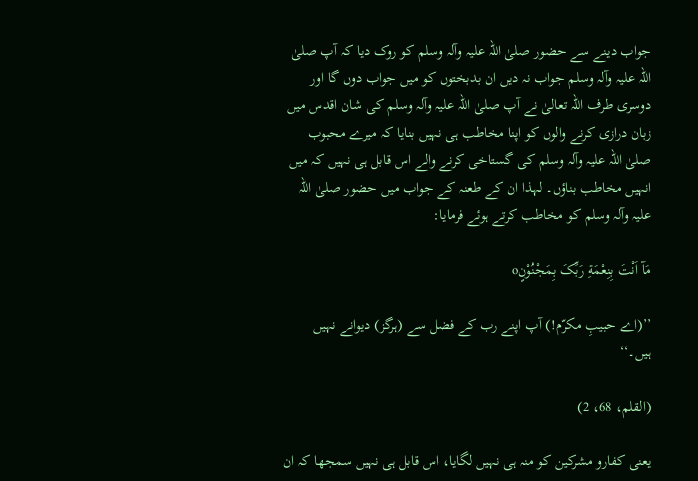جواب دینے سے حضور صلیٰ اللہ علیہ وآلہ وسلم کو روک دیا کہ آپ صلیٰ اللہ علیہ وآلہ وسلم جواب نہ دیں ان بدبختوں کو میں جواب دوں گا اور دوسری طرف اللہ تعالیٰ نے آپ صلیٰ اللہ علیہ وآلہ وسلم کی شان اقدس میں زبان درازی کرنے والوں کو اپنا مخاطب ہی نہیں بنایا کہ میرے محبوب صلیٰ اللہ علیہ وآلہ وسلم کی گستاخی کرنے والے اس قابل ہی نہیں کہ میں انہیں مخاطب بناؤں۔ لہذا ان کے طعنہ کے جواب میں حضور صلیٰ اللہ علیہ وآلہ وسلم کو مخاطب کرتے ہوئے فرمایا:

مَآ اَنْتَ بِنِعْمَةِ رَبِّکَ بِمَجْنُوْنٍo

’’(اے حبیبِ مکرّم!) آپ اپنے رب کے فضل سے (ہرگز) دیوانے نہیں ہیں۔‘‘

(القلم، 68، 2)

یعنی کفارو مشرکین کو منہ ہی نہیں لگایا، اس قابل ہی نہیں سمجھا کہ ان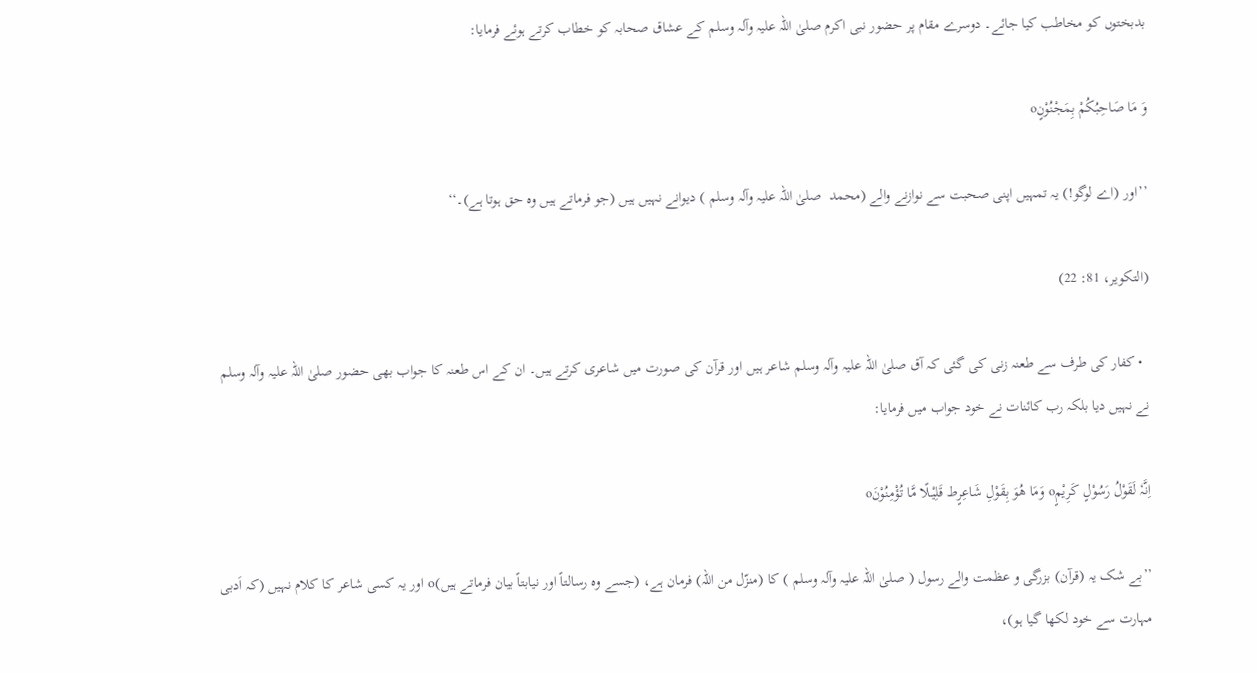بدبختوں کو مخاطب کیا جائے۔ دوسرے مقام پر حضور نبی اکرم صلیٰ اللہ علیہ وآلہ وسلم کے عشاق صحابہ کو خطاب کرتے ہوئے فرمایا:

وَ مَا صَاحِبُکُمْ بِمَجْنُوْنٍo

’’اور (اے لوگو!) یہ تمہیں اپنی صحبت سے نوازنے والے (محمد  صلیٰ اللہ علیہ وآلہ وسلم ) دیوانے نہیں ہیں (جو فرماتے ہیں وہ حق ہوتا ہے)۔‘‘

(التکوير، 81: 22)

  • کفار کی طرف سے طعنہ زنی کی گئی کہ آق صلیٰ اللہ علیہ وآلہ وسلم شاعر ہیں اور قرآن کی صورت میں شاعری کرتے ہیں۔ ان کے اس طعنہ کا جواب بھی حضور صلیٰ اللہ علیہ وآلہ وسلم نے نہیں دیا بلکہ رب کائنات نے خود جواب میں فرمایا:

اِنَّہٗ لَقَوْلُ رَسُوْلٍ کَرِیْمٍo وَمَا ھُوَ بِقَوْلِ شَاعِرٍط قَلِیْـلًا مَّا تُؤْمِنُوْنَo

’’بے شک یہ (قرآن) بزرگی و عظمت والے رسول ( صلیٰ اللہ علیہ وآلہ وسلم ) کا (منزّل من اللہ) فرمان ہے، (جسے وہ رسالتاً اور نیابتاً بیان فرماتے ہیں)o اور یہ کسی شاعر کا کلام نہیں (کہ اَدبی مہارت سے خود لکھا گیا ہو)،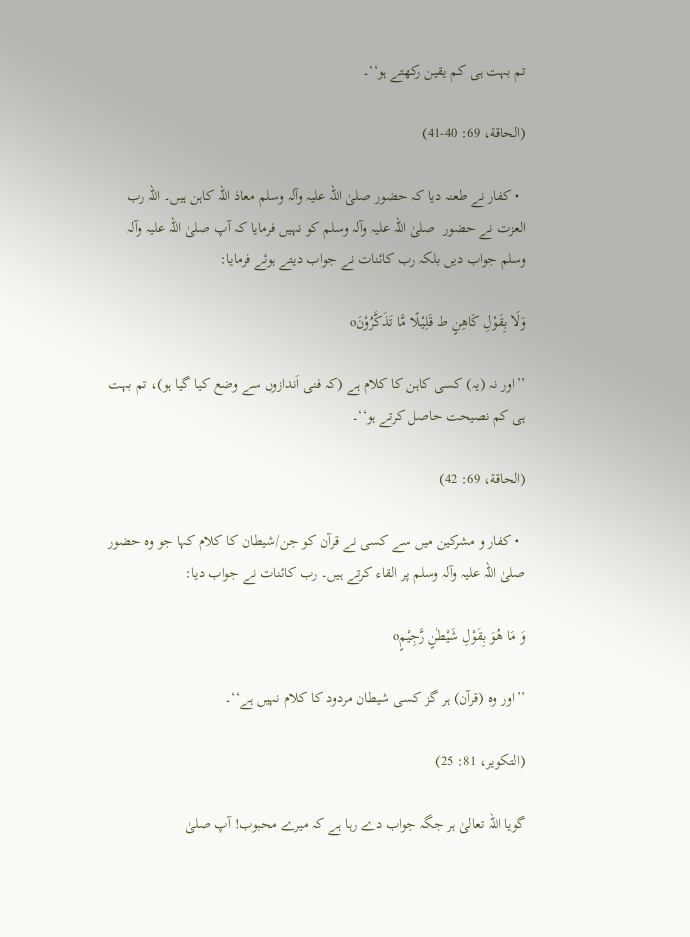تم بہت ہی کم یقین رکھتے ہو‘‘۔

(الحاقة، 69: 40-41)

  • کفار نے طعنہ دیا کہ حضور صلیٰ اللہ علیہ وآلہ وسلم معاذ اللہ کاہن ہیں۔ اللہ رب العزت نے حضور  صلیٰ اللہ علیہ وآلہ وسلم کو نہیں فرمایا کہ آپ صلیٰ اللہ علیہ وآلہ وسلم جواب دیں بلکہ رب کائنات نے جواب دیتے ہوئے فرمایا:

وَلَا بِقَوْلِ کَاهِنٍ ط قَلِيْـلًا مَّا تَذَکَّرُوْنَo

’’اور نہ (یہ) کسی کاہن کا کلام ہے (کہ فنی اَندازوں سے وضع کیا گیا ہو)، تم بہت ہی کم نصیحت حاصل کرتے ہو‘‘۔

(الحاقة، 69: 42)

  • کفار و مشرکین میں سے کسی نے قرآن کو جن/شیطان کا کلام کہا جو وہ حضور صلیٰ اللہ علیہ وآلہ وسلم پر القاء کرتے ہیں۔ رب کائنات نے جواب دیا:

وَ مَا هُوَ بِقَوْلِ شَيْطٰنٍ رَّجِيْمٍo

’’اور وہ (قرآن) ہر گز کسی شیطان مردود کا کلام نہیں ہے‘‘۔

(التکوير، 81: 25)

گویا اللہ تعالیٰ ہر جگہ جواب دے رہا ہے کہ میرے محبوب! آپ صلیٰ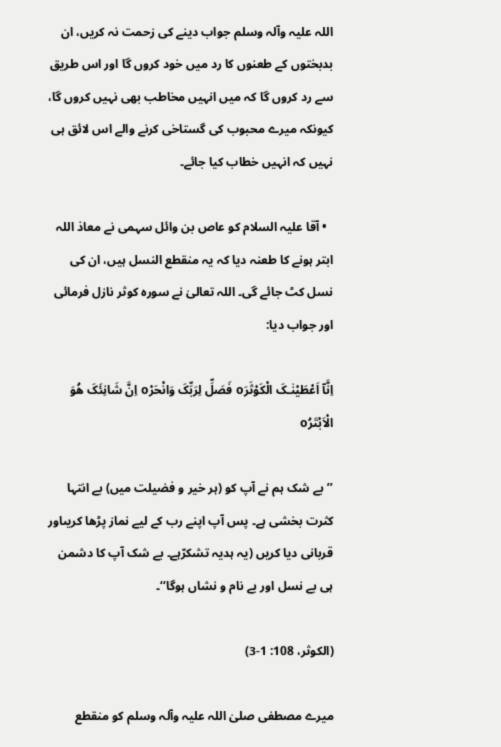اللہ علیہ وآلہ وسلم جواب دینے کی زحمت نہ کریں، ان بدبختوں کے طعنوں کا رد میں خود کروں گا اور اس طریق سے رد کروں گا کہ میں انہیں مخاطب بھی نہیں کروں گا، کیونکہ میرے محبوب کی گستاخی کرنے والے اس لائق ہی نہیں کہ انہیں خطاب کیا جائے۔

  • آقا علیہ السلام کو عاص بن وائل سہمی نے معاذ اللہ ابتر ہونے کا طعنہ دیا کہ یہ منقطع النسل ہیں، ان کی نسل کٹ جائے گی۔ اللہ تعالیٰ نے سورہ کوثر نازل فرمائی اور جواب دیا:

اِنَّآ اَعْطَيْنٰـکَ الْکَوْثَرَo فَصَلِّ لِرَبِّکَ وَانْحَرْo اِنَّ شَانِئَکَ هُوَ الْاَبْتَرُo

’’بے شک ہم نے آپ کو (ہر خیر و فضیلت میں) بے انتہا کثرت بخشی ہے۔ پس آپ اپنے رب کے لیے نماز پڑھا کریںاور قربانی دیا کریں (یہ ہدیہ تشکرّہے۔ بے شک آپ کا دشمن ہی بے نسل اور بے نام و نشاں ہوگا‘‘۔

(الکوثر، 108: 1-3)

میرے مصطفی صلیٰ اللہ علیہ وآلہ وسلم کو منقطع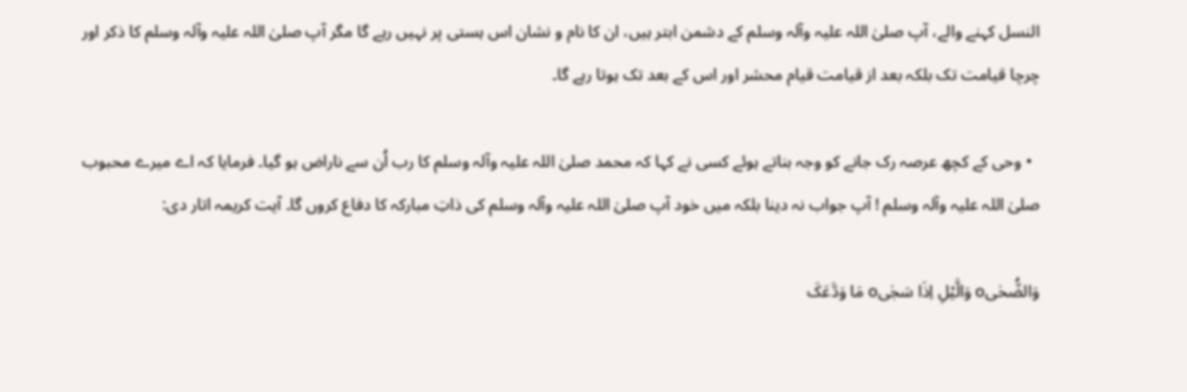النسل کہنے والے، آپ صلیٰ اللہ علیہ وآلہ وسلم کے دشمن ابتر ہیں، ان کا نام و نشان اس ہستی پر نہیں رہے گا مگر آپ صلیٰ اللہ علیہ وآلہ وسلم کا ذکر اور چرچا قیامت تک بلکہ بعد از قیامت قیام محشر اور اس کے بعد تک ہوتا رہے گا۔

  • وحی کے کچھ عرصہ رک جانے کو وجہ بناتے ہوئے کسی نے کہا کہ محمد صلیٰ اللہ علیہ وآلہ وسلم کا رب اُن سے ناراض ہو گیا۔ فرمایا کہ اے میرے محبوب  صلیٰ اللہ علیہ وآلہ وسلم ! آپ جواب نہ دینا بلکہ میں خود آپ صلیٰ اللہ علیہ وآلہ وسلم کی ذاتِ مبارکہ کا دفاع کروں گا۔ آیت کریمہ اتار دی:

وَالضُّحٰیo وَالَّيْلِ اِذَا سَجٰیo مَا وَدَّعَکَ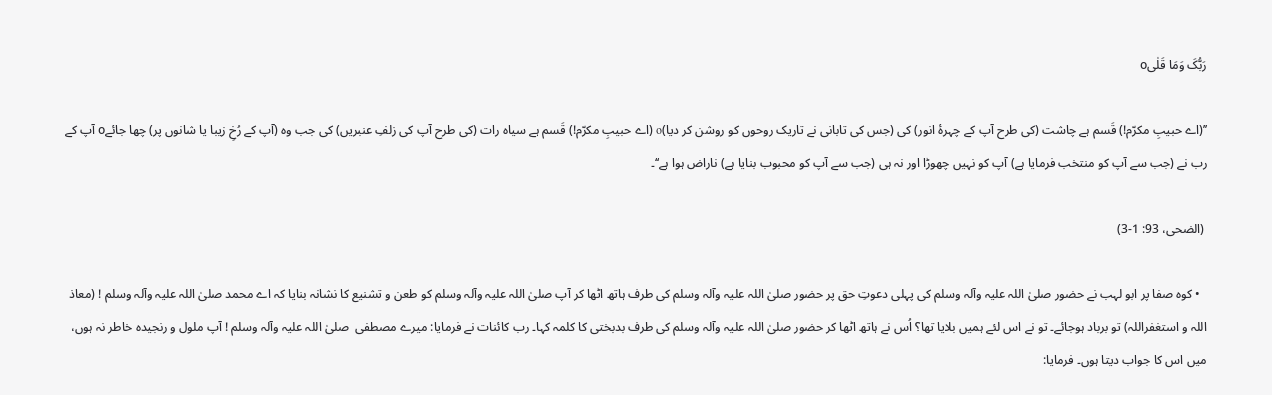رَبُّکَ وَمَا قَلٰیo

’’(اے حبیبِ مکرّم!) قَسم ہے چاشت (کی طرح آپ کے چہرۂ انور) کی (جس کی تابانی نے تاریک روحوں کو روشن کر دیا)o (اے حبیبِ مکرّم!) قَسم ہے سیاہ رات (کی طرح آپ کی زلفِ عنبریں) کی جب وہ (آپ کے رُخِ زیبا یا شانوں پر) چھا جائےo آپ کے رب نے (جب سے آپ کو منتخب فرمایا ہے) آپ کو نہیں چھوڑا اور نہ ہی (جب سے آپ کو محبوب بنایا ہے) ناراض ہوا ہے‘‘۔

 (الضحی، 93: 1-3)

  • کوہ صفا پر ابو لہب نے حضور صلیٰ اللہ علیہ وآلہ وسلم کی پہلی دعوتِ حق پر حضور صلیٰ اللہ علیہ وآلہ وسلم کی طرف ہاتھ اٹھا کر آپ صلیٰ اللہ علیہ وآلہ وسلم کو طعن و تشنیع کا نشانہ بنایا کہ اے محمد صلیٰ اللہ علیہ وآلہ وسلم ! (معاذ اللہ و استغفراللہ) تو برباد ہوجائے۔ تو نے اس لئے ہمیں بلایا تھا؟ اُس نے ہاتھ اٹھا کر حضور صلیٰ اللہ علیہ وآلہ وسلم کی طرف بدبختی کا کلمہ کہا۔ رب کائنات نے فرمایا: میرے مصطفی  صلیٰ اللہ علیہ وآلہ وسلم ! آپ ملول و رنجیدہ خاطر نہ ہوں، میں اس کا جواب دیتا ہوں۔ فرمایا: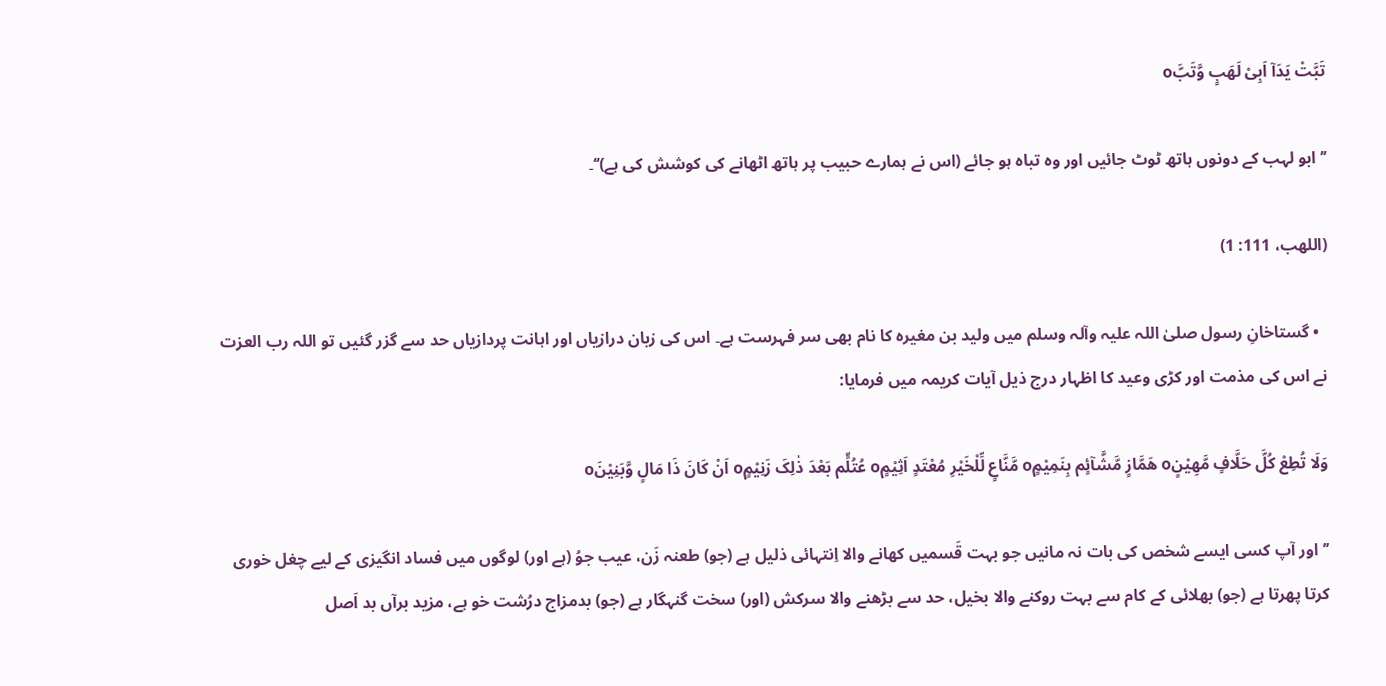تَبَّتْ يَدَآ اَبِیْ لَهَبٍ وَّتَبَّo

’’ابو لہب کے دونوں ہاتھ ٹوٹ جائیں اور وہ تباہ ہو جائے (اس نے ہمارے حبیب پر ہاتھ اٹھانے کی کوشش کی ہے)‘‘۔

(اللهب، 111: 1)

  • گستاخانِ رسول صلیٰ اللہ علیہ وآلہ وسلم میں ولید بن مغیرہ کا نام بھی سر فہرست ہے۔ اس کی زبان درازیاں اور اہانت پردازیاں حد سے گزر گئیں تو اللہ رب العزت نے اس کی مذمت اور کڑی وعید کا اظہار درج ذیل آیات کریمہ میں فرمایا:

وَلَا تُطِعْ کُلَّ حَلَّافٍ مَّهِيْنٍo هَمَّازٍ مَّشَّآئٍم بِنَمِيْمٍo مَّنَّاعٍ لِّلْخَيْرِ مُعْتَدٍ اَثِيْمٍo عُتُلٍّم بَعْدَ ذٰلِکَ زَنِيْمٍo اَنْ کَانَ ذَا مَالٍ وَّبَنِيْنَo

’’اور آپ کسی ایسے شخص کی بات نہ مانیں جو بہت قَسمیں کھانے والا اِنتہائی ذلیل ہے (جو) طعنہ زَن، عیب جوُ (ہے اور) لوگوں میں فساد انگیزی کے لیے چغل خوری کرتا پھرتا ہے (جو) بھلائی کے کام سے بہت روکنے والا بخیل، حد سے بڑھنے والا سرکش (اور) سخت گنہگار ہے (جو) بدمزاج درُشت خو ہے، مزید برآں بد اَصل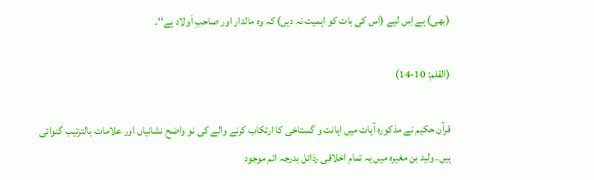(بھی) ہے اِس لیے (اس کی بات کو اہمیت نہ دیں) کہ وہ مالدار اور صاحبِ اَولاد ہے‘‘۔

(القلم: 10-14)

قرآن حکیم نے مذکورہ آیات میں اہانت و گستاخی کا ارتکاب کرنے والے کی نو واضح نشانیاں اور علامات بالترتیب گنوائی ہیں۔ ولید بن مغیرہ میں یہ تمام اخلاقی رذائل بدرجہ اتم موجود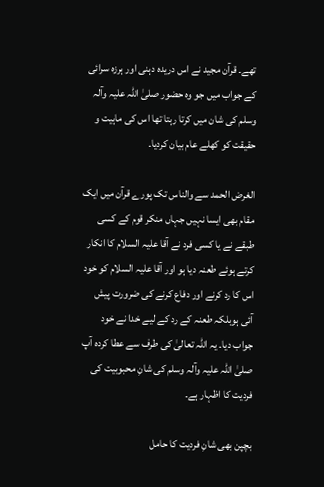تھے۔ قرآن مجید نے اس دریدہ دہنی اور ہرزہ سرائی کے جواب میں جو وہ حضور صلیٰ اللہ علیہ وآلہ وسلم کی شان میں کرتا رہتا تھا اس کی ماہیت و حقیقت کو کھلے عام بیان کردیا۔

الغرض الحمد سے والناس تک پورے قرآن میں ایک مقام بھی ایسا نہیں جہاں منکر قوم کے کسی طبقے نے یا کسی فرد نے آقا علیہ السلام کا انکار کرتے ہوئے طعنہ دیا ہو اور آقا علیہ السلام کو خود اس کا رد کرنے اور دفاع کرنے کی ضرورت پیش آئی ہوبلکہ طعنہ کے رد کے لیے خدا نے خود جواب دیا۔ یہ اللہ تعالیٰ کی طرف سے عطا کردہ آپ صلیٰ اللہ علیہ وآلہ وسلم کی شانِ محبوبیت کی فردیت کا اظہار ہے۔

بچپن بھی شانِ فردیت کا حامل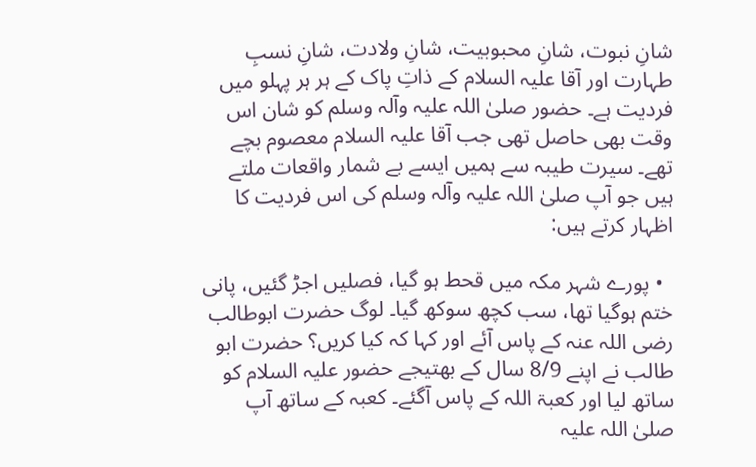شانِ نبوت، شانِ محبوبیت، شانِ ولادت، شانِ نسبِ طہارت اور آقا علیہ السلام کے ذاتِ پاک کے ہر ہر پہلو میں فردیت ہے۔ حضور صلیٰ اللہ علیہ وآلہ وسلم کو شان اس وقت بھی حاصل تھی جب آقا علیہ السلام معصوم بچے تھے۔ سیرت طیبہ سے ہمیں ایسے بے شمار واقعات ملتے ہیں جو آپ صلیٰ اللہ علیہ وآلہ وسلم کی اس فردیت کا اظہار کرتے ہیں:

  • پورے شہر مکہ میں قحط ہو گیا، فصلیں اجڑ گئیں، پانی ختم ہوگیا تھا، سب کچھ سوکھ گیا۔ لوگ حضرت ابوطالب رضی اللہ عنہ کے پاس آئے اور کہا کہ کیا کریں؟ حضرت ابو طالب نے اپنے 8/9 سال کے بھتیجے حضور علیہ السلام کو ساتھ لیا اور کعبۃ اللہ کے پاس آگئے۔ کعبہ کے ساتھ آپ صلیٰ اللہ علیہ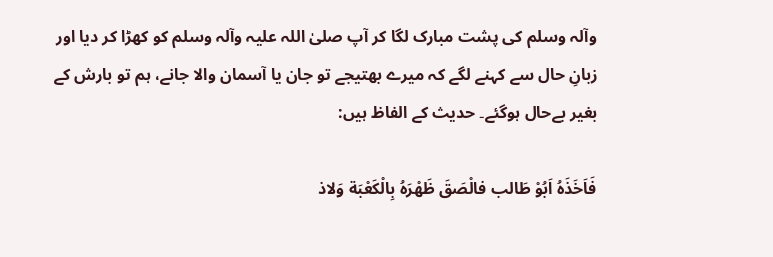وآلہ وسلم کی پشت مبارک لگا کر آپ صلیٰ اللہ علیہ وآلہ وسلم کو کھڑا کر دیا اور زبانِ حال سے کہنے لگے کہ میرے بھتیجے تو جان یا آسمان والا جانے، ہم تو بارش کے بغیر بےحال ہوگئے۔ حدیث کے الفاظ ہیں:

فَاَخَذَهُ اَبُوْ طَالب فالْصَقَ ظَهْرَهُ بِالْکَعْبَة وَلاذ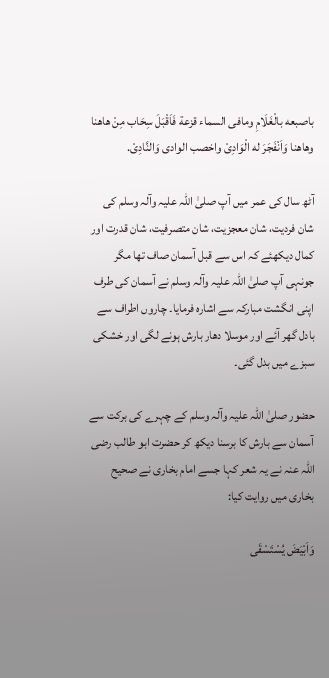باصبعه بالْغَلَامِ ومافی السماء قزعة فَاَقْبَلَ سِحَاب مِنْ هاهنا وهاهنا وَاَنْفَجَرَ له الْوَادِیْ واخصب الوادی وَالنَّادِیْ.

آٹھ سال کی عمر میں آپ صلیٰ اللہ علیہ وآلہ وسلم کی شان فردیت، شان معجزیت، شان متصرفیت، شان قدرت اور کمال دیکھئے کہ اس سے قبل آسمان صاف تھا مگر جونہی آپ صلیٰ اللہ علیہ وآلہ وسلم نے آسمان کی طرف اپنی انگشت مبارکہ سے اشارہ فرمایا۔ چاروں اطراف سے بادل گھر آئے اور موسلا دھار بارش ہونے لگی اور خشکی سبزے میں بدل گئی۔

حضور صلیٰ اللہ علیہ وآلہ وسلم کے چہرے کی برکت سے آسمان سے بارش کا برسنا دیکھ کر حضرت ابو طالب رضی اللہ عنہ نے یہ شعر کہا جسے امام بخاری نے صحیح بخاری میں روایت کیا:

وَاَبْيَضَ يُسْتَسْقَی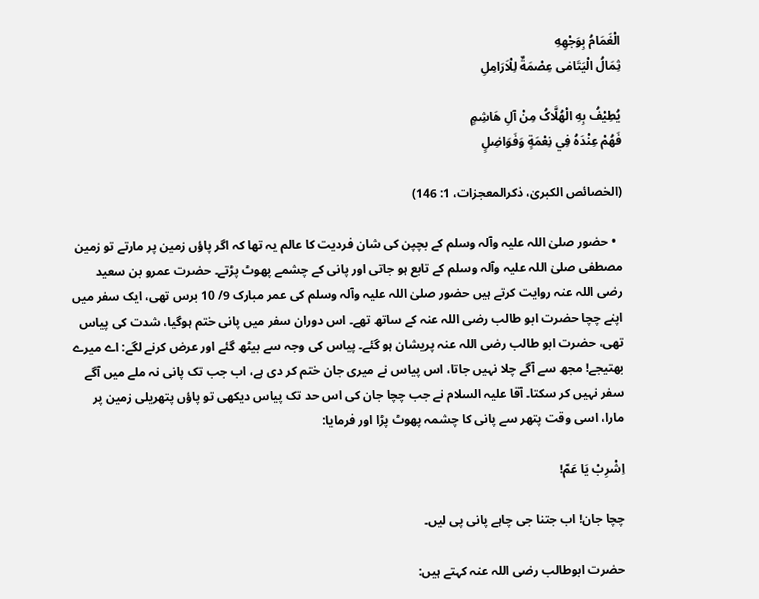الْغَمَامُ بِوَجْهِهِ
ثِمَالُ الْيَتَامٰی عِصْمَةٌ لِلْاَرَامِلِ

يُطِيْفُ بِهِ الْهُلَّاکُ مِنْ آلِ هَاشِمٍ
فَهُمْ عِنْدَهُ فِي نِعْمَةٍ وَفَوَاضِلٍ

(الخصائص الکبریٰ، ذکرالمعجزات، 1: 146)

  • حضور صلیٰ اللہ علیہ وآلہ وسلم کے بچپن کی شان فردیت کا عالم یہ تھا کہ اگر پاؤں زمین پر مارتے تو زمین مصطفی صلیٰ اللہ علیہ وآلہ وسلم کے تابع ہو جاتی اور پانی کے چشمے پھوٹ پڑتے۔ حضرت عمرو بن سعید رضی اللہ عنہ روایت کرتے ہیں حضور صلیٰ اللہ علیہ وآلہ وسلم کی عمر مبارک 9/ 10 برس تھی، ایک سفر میں اپنے چچا حضرت ابو طالب رضی اللہ عنہ کے ساتھ تھے۔ اس دوران سفر میں پانی ختم ہوگیا، شدت کی پیاس تھی، حضرت ابو طالب رضی اللہ عنہ پریشان ہو گئے۔ پیاس کی وجہ سے بیٹھ گئے اور عرض کرنے لگے: اے میرے بھتیجے! مجھ سے آگے چلا نہیں جاتا، اس پیاس نے میری جان ختم کر دی ہے، اب جب تک پانی نہ ملے میں آگے سفر نہیں کر سکتا۔ آقا علیہ السلام نے جب چچا جان کی اس حد تک پیاس دیکھی تو پاؤں پتھریلی زمین پر مارا، اسی وقت پتھر سے پانی کا چشمہ پھوٹ پڑا اور فرمایا:

اِشْرِبْ يَا عَمّ!

چچا جان! اب جتنا جی چاہے پانی پی لیں۔

حضرت ابوطالب رضی اللہ عنہ کہتے ہیں: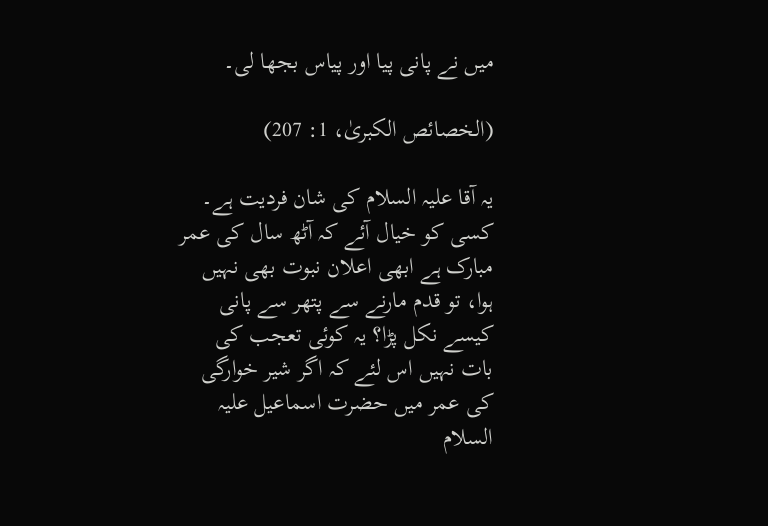میں نے پانی پیا اور پیاس بجھا لی۔

(الخصائص الکبریٰ، 1: 207)

یہ آقا علیہ السلام کی شان فردیت ہے۔ کسی کو خیال آئے کہ آٹھ سال کی عمر مبارک ہے ابھی اعلان نبوت بھی نہیں ہوا، تو قدم مارنے سے پتھر سے پانی کیسے نکل پڑا؟ یہ کوئی تعجب کی بات نہیں اس لئے کہ اگر شیر خوارگی کی عمر میں حضرت اسماعیل علیہ السلام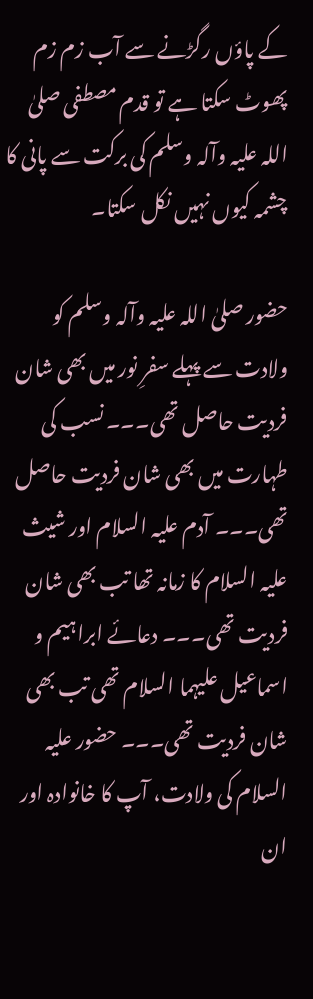کے پاؤں رگڑنے سے آب زم زم پھوٹ سکتا ہے تو قدم مصطفی صلیٰ اللہ علیہ وآلہ وسلم کی برکت سے پانی کا چشمہ کیوں نہیں نکل سکتا۔

حضور صلیٰ اللہ علیہ وآلہ وسلم کو ولادت سے پہلے سفرِ نور میں بھی شان فردیت حاصل تھی۔۔۔ نسب کی طہارت میں بھی شان فردیت حاصل تھی۔۔۔ آدم علیہ السلام اور شیث علیہ السلام کا زمانہ تھا تب بھی شان فردیت تھی۔۔۔ دعائے ابراہیم و اسماعیل علیہما السلام تھی تب بھی شان فردیت تھی۔۔۔ حضور علیہ السلام کی ولادت، آپ کا خانوادہ اور ان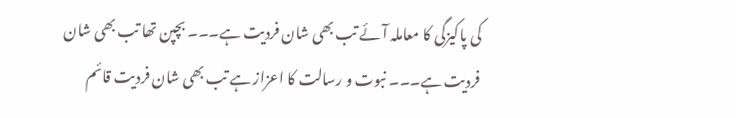کی پاکیزگی کا معاملہ آئے تب بھی شان فردیت ہے۔۔۔ بچپن تھا تب بھی شان فردیت ہے۔۔۔ نبوت و رسالت کا اعزاز ہے تب بھی شان فردیت قائم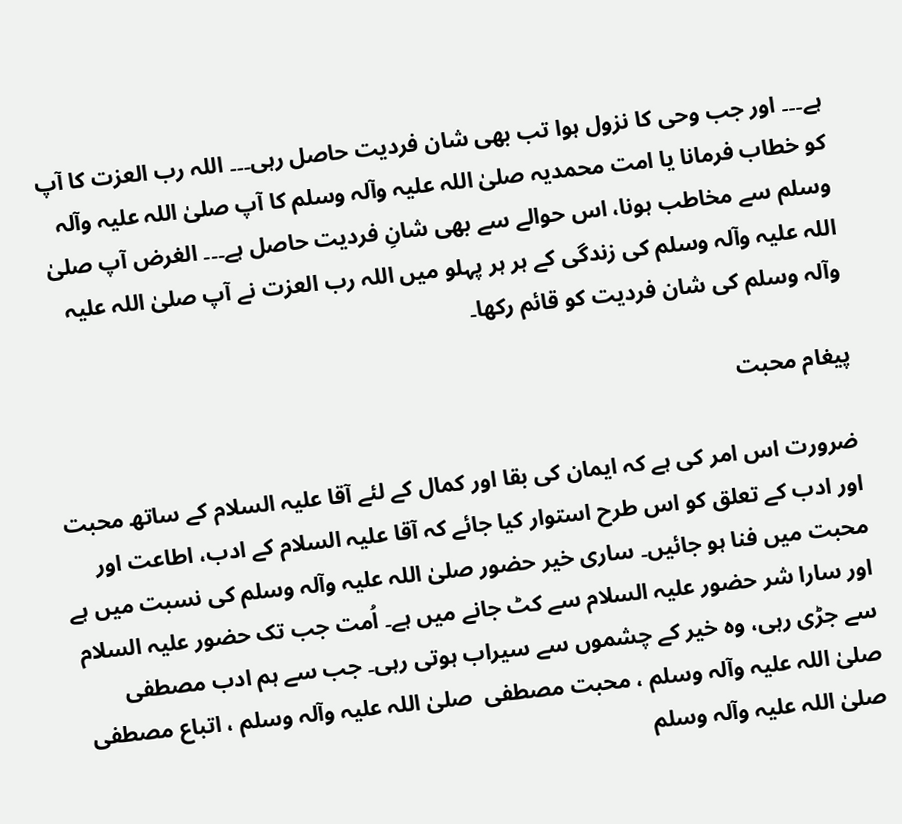ہے۔۔۔ اور جب وحی کا نزول ہوا تب بھی شان فردیت حاصل رہی۔۔۔ اللہ رب العزت کا آپ کو خطاب فرمانا یا امت محمدیہ صلیٰ اللہ علیہ وآلہ وسلم کا آپ صلیٰ اللہ علیہ وآلہ وسلم سے مخاطب ہونا، اس حوالے سے بھی شانِ فردیت حاصل ہے۔۔۔ الغرض آپ صلیٰ اللہ علیہ وآلہ وسلم کی زندگی کے ہر ہر پہلو میں اللہ رب العزت نے آپ صلیٰ اللہ علیہ وآلہ وسلم کی شان فردیت کو قائم رکھا۔

پیغام محبت

ضرورت اس امر کی ہے کہ ایمان کی بقا اور کمال کے لئے آقا علیہ السلام کے ساتھ محبت اور ادب کے تعلق کو اس طرح استوار کیا جائے کہ آقا علیہ السلام کے ادب، اطاعت اور محبت میں فنا ہو جائیں۔ ساری خیر حضور صلیٰ اللہ علیہ وآلہ وسلم کی نسبت میں ہے اور سارا شر حضور علیہ السلام سے کٹ جانے میں ہے۔ اُمت جب تک حضور علیہ السلام سے جڑی رہی، وہ خیر کے چشموں سے سیراب ہوتی رہی۔ جب سے ہم ادب مصطفی  صلیٰ اللہ علیہ وآلہ وسلم ، محبت مصطفی  صلیٰ اللہ علیہ وآلہ وسلم ، اتباع مصطفی صلیٰ اللہ علیہ وآلہ وسلم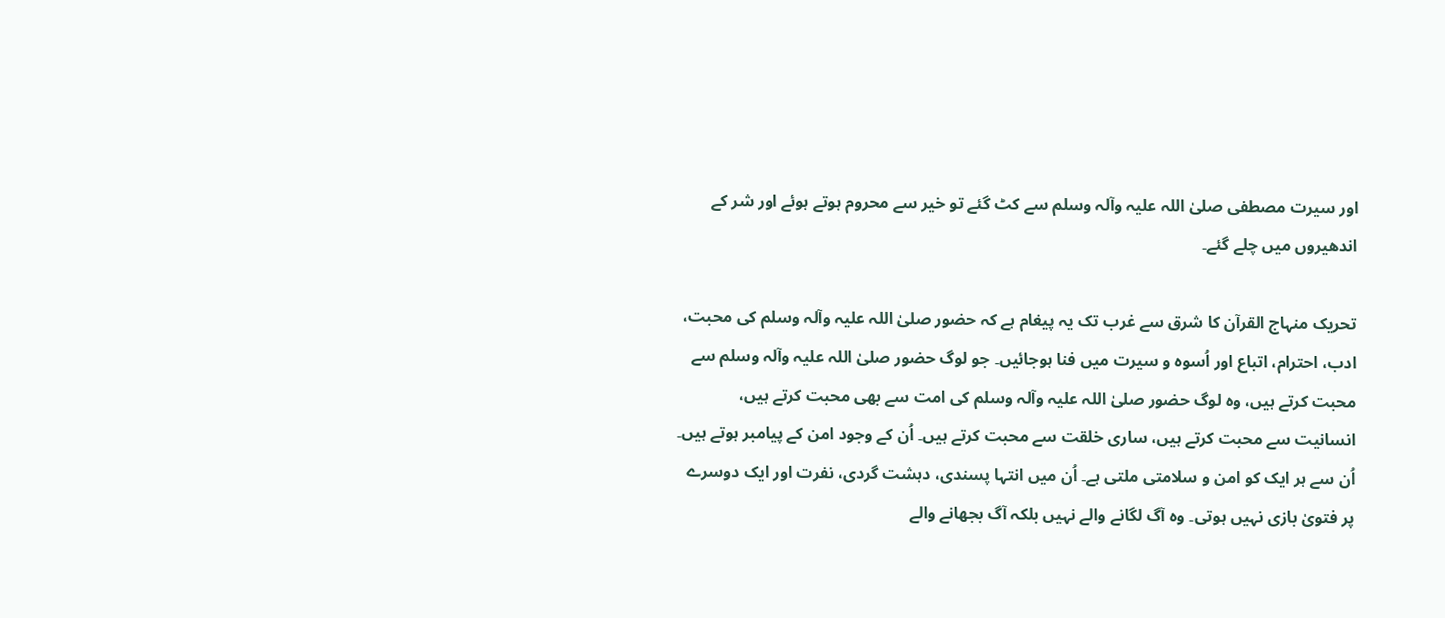اور سیرت مصطفی صلیٰ اللہ علیہ وآلہ وسلم سے کٹ گئے تو خیر سے محروم ہوتے ہوئے اور شر کے اندھیروں میں چلے گئے۔

تحریک منہاج القرآن کا شرق سے غرب تک یہ پیغام ہے کہ حضور صلیٰ اللہ علیہ وآلہ وسلم کی محبت، ادب، احترام، اتباع اور اُسوہ و سیرت میں فنا ہوجائیں۔ جو لوگ حضور صلیٰ اللہ علیہ وآلہ وسلم سے محبت کرتے ہیں، وہ لوگ حضور صلیٰ اللہ علیہ وآلہ وسلم کی امت سے بھی محبت کرتے ہیں، انسانیت سے محبت کرتے ہیں، ساری خلقت سے محبت کرتے ہیں۔ اُن کے وجود امن کے پیامبر ہوتے ہیں۔ اُن سے ہر ایک کو امن و سلامتی ملتی ہے۔ اُن میں انتہا پسندی، دہشت گردی، نفرت اور ایک دوسرے پر فتویٰ بازی نہیں ہوتی۔ وہ آگ لگانے والے نہیں بلکہ آگ بجھانے والے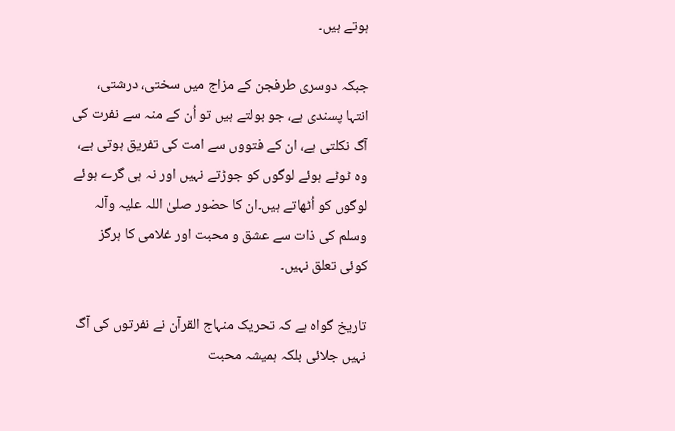ہوتے ہیں۔

جبکہ دوسری طرفجن کے مزاج میں سختی، درشتی، انتہا پسندی ہے، جو بولتے ہیں تو اُن کے منہ سے نفرت کی آگ نکلتی ہے، ان کے فتووں سے امت کی تفریق ہوتی ہے، وہ ٹوٹے ہوئے لوگوں کو جوڑتے نہیں اور نہ ہی گرے ہوئے لوگوں کو اُٹھاتے ہیں۔ان کا حضور صلیٰ اللہ علیہ وآلہ وسلم کی ذات سے عشق و محبت اور غلامی کا ہرگز کوئی تعلق نہیں۔

تاریخ گواہ ہے کہ تحریک منہاج القرآن نے نفرتوں کی آگ نہیں جلائی بلکہ ہمیشہ محبت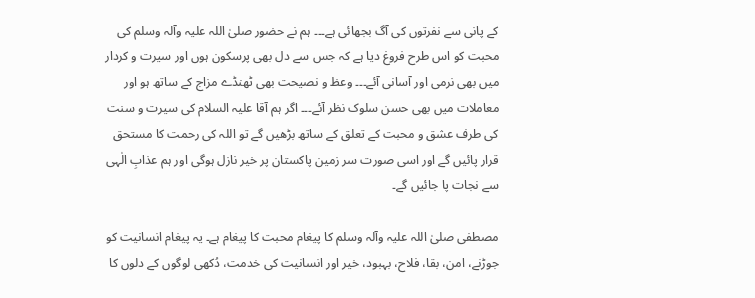کے پانی سے نفرتوں کی آگ بجھائی ہے۔۔۔ ہم نے حضور صلیٰ اللہ علیہ وآلہ وسلم کی محبت کو اس طرح فروغ دیا ہے کہ جس سے دل بھی پرسکون ہوں اور سیرت و کردار میں بھی نرمی اور آسانی آئے۔۔۔ وعظ و نصیحت بھی ٹھنڈے مزاج کے ساتھ ہو اور معاملات میں بھی حسن سلوک نظر آئے۔۔۔ اگر ہم آقا علیہ السلام کی سیرت و سنت کی طرف عشق و محبت کے تعلق کے ساتھ بڑھیں گے تو اللہ کی رحمت کا مستحق قرار پائیں گے اور اسی صورت سر زمین پاکستان پر خیر نازل ہوگی اور ہم عذابِ الٰہی سے نجات پا جائیں گے۔

مصطفی صلیٰ اللہ علیہ وآلہ وسلم کا پیغام محبت کا پیغام ہے۔ یہ پیغام انسانیت کو جوڑنے، امن، بقا، فلاح، بہبود، خیر اور انسانیت کی خدمت، دُکھی لوگوں کے دلوں کا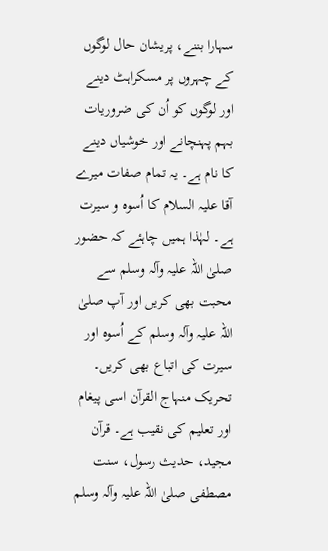سہارا بننے، پریشان حال لوگوں کے چہروں پر مسکراہٹ دینے اور لوگوں کو اُن کی ضروریات بہم پہنچانے اور خوشیاں دینے کا نام ہے۔ یہ تمام صفات میرے آقا علیہ السلام کا اُسوہ و سیرت ہے۔ لہٰذا ہمیں چاہئے کہ حضور صلیٰ اللہ علیہ وآلہ وسلم سے محبت بھی کریں اور آپ صلیٰ اللہ علیہ وآلہ وسلم کے اُسوہ اور سیرت کی اتباع بھی کریں۔ تحریک منہاج القرآن اسی پیغام اور تعلیم کی نقیب ہے۔ قرآن مجید، حدیث رسول، سنت مصطفی صلیٰ اللہ علیہ وآلہ وسلم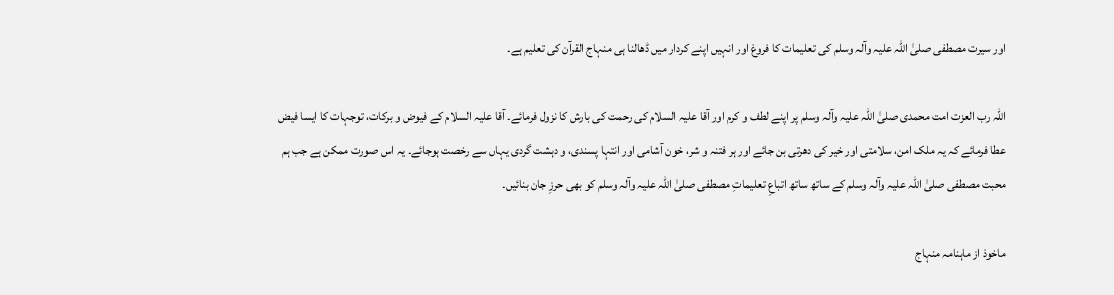اور سیرت مصطفی صلیٰ اللہ علیہ وآلہ وسلم کی تعلیمات کا فروغ اور انہیں اپنے کردار میں ڈھالنا ہی منہاج القرآن کی تعلیم ہے۔

اللہ رب العزت امت محمدی صلیٰ اللہ علیہ وآلہ وسلم پر اپنے لطف و کرم اور آقا علیہ السلام کی رحمت کی بارش کا نزول فرمائے۔ آقا علیہ السلام کے فیوض و برکات، توجہات کا ایسا فیض عطا فرمائے کہ یہ ملک امن، سلامتی اور خیر کی دھرتی بن جائے اور ہر فتنہ و شر، خون آشامی اور انتہا پسندی، و دہشت گردی یہاں سے رخصت ہوجائے۔ یہ اس صورت ممکن ہے جب ہم محبت مصطفی صلیٰ اللہ علیہ وآلہ وسلم کے ساتھ ساتھ اتباعِ تعلیماتِ مصطفی صلیٰ اللہ علیہ وآلہ وسلم کو بھی حرزِ جان بنائیں۔

ماخوذ از ماہنامہ منہاج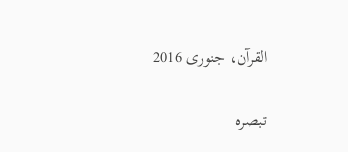القرآن، جنوری 2016

تبصرہ